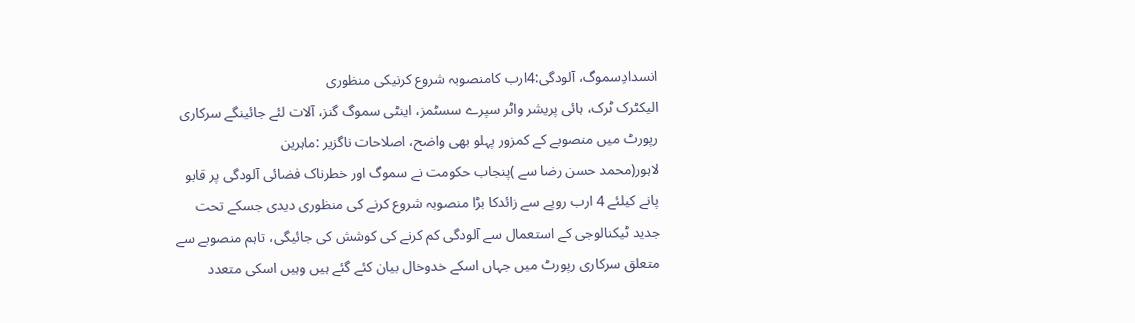انسدادِسموگ، آلودگی:4ارب کامنصوبہ شروع کرنیکی منظوری
الیکٹرک ٹرک، ہائی پریشر واٹر سپرے سسٹمز، اینٹی سموگ گنز، آلات لئے جائینگے سرکاری رپورٹ میں منصوبے کے کمزور پہلو بھی واضح، اصلاحات ناگزیر :ماہرین
لاہور(محمد حسن رضا سے )پنجاب حکومت نے سموگ اور خطرناک فضائی آلودگی پر قابو پانے کیلئے 4 ارب روپے سے زائدکا بڑا منصوبہ شروع کرنے کی منظوری دیدی جسکے تحت جدید ٹیکنالوجی کے استعمال سے آلودگی کم کرنے کی کوشش کی جائیگی، تاہم منصوبے سے متعلق سرکاری رپورٹ میں جہاں اسکے خدوخال بیان کئے گئے ہیں وہیں اسکی متعدد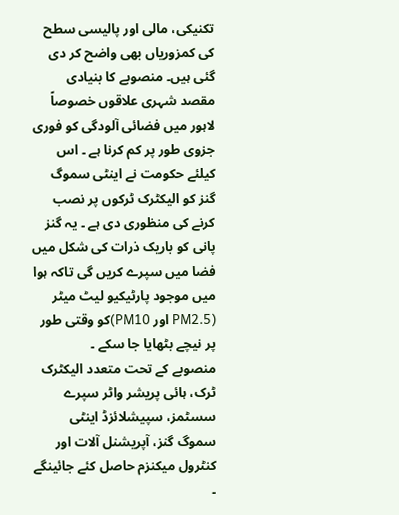تکنیکی، مالی اور پالیسی سطح کی کمزوریاں بھی واضح کر دی گئی ہیں۔ منصوبے کا بنیادی مقصد شہری علاقوں خصوصاً لاہور میں فضائی آلودگی کو فوری جزوی طور پر کم کرنا ہے ۔ اس کیلئے حکومت نے اینٹی سموگ گنز کو الیکٹرک ٹرکوں پر نصب کرنے کی منظوری دی ہے ۔ یہ گنز پانی کو باریک ذرات کی شکل میں فضا میں سپرے کریں گی تاکہ ہوا میں موجود پارٹیکیو لیٹ میٹر (PM2.5 اور PM10)کو وقتی طور پر نیچے بٹھایا جا سکے ۔
منصوبے کے تحت متعدد الیکٹرک ٹرک، ہائی پریشر واٹر سپرے سسٹمز، سپیشلائزڈ اینٹی سموگ گنز، آپریشنل آلات اور کنٹرول میکنزم حاصل کئے جائینگے ۔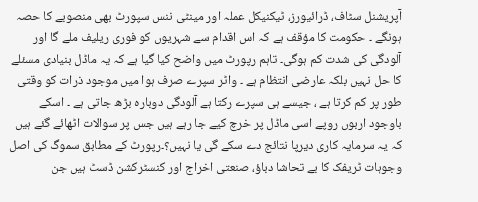آپریشنل سٹاف، ڈرائیورز، ٹیکنیکل عملہ اور مینٹی ننس سپورٹ بھی منصوبے کا حصہ ہونگے ۔ حکومت کا مؤقف ہے کہ اس اقدام سے شہریوں کو فوری ریلیف ملے گا اور آلودگی کی شدت کم ہوگی۔ تاہم رپورٹ میں واضح کیا گیا ہے کہ یہ ماڈل بنیادی مسئلے کا حل نہیں بلکہ عارضی انتظام ہے ۔ واٹر سپرے صرف ہوا میں موجود ذرات کو وقتی طور پر کم کرتا ہے ، جیسے ہی سپرے رکتا ہے آلودگی دوبارہ بڑھ جاتی ہے ۔ اسکے باوجود اربوں روپے اسی ماڈل پر خرچ کیے جا رہے ہیں جس پر سوالات اٹھائے گئے ہیں کہ یہ سرمایہ کاری دیرپا نتائج دے سکے گی یا نہیں؟۔رپورٹ کے مطابق سموگ کی اصل وجوہات ٹریفک کا بے تحاشا دباؤ، صنعتی اخراج اور کنسٹرکشن ڈسٹ ہیں جن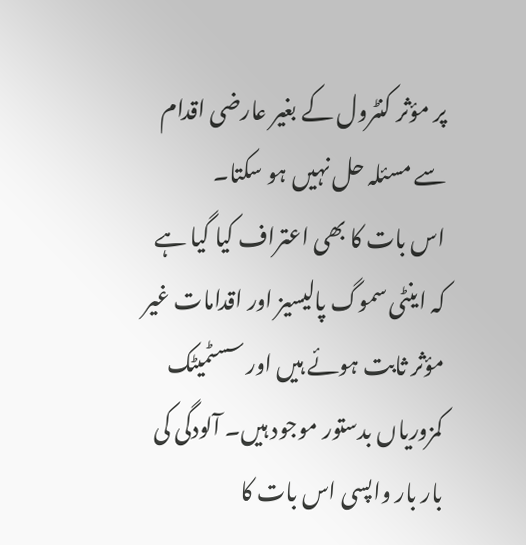پر مؤثر کنٹرول کے بغیر عارضی اقدام سے مسئلہ حل نہیں ہو سکتا۔
اس بات کا بھی اعتراف کیا گیا ہے کہ اینٹی سموگ پالیسیز اور اقدامات غیر مؤثر ثابت ہوئے ہیں اور سسٹمیٹک کمزوریاں بدستور موجود ہیں۔ آلودگی کی بار بار واپسی اس بات کا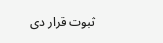ثبوت قرار دی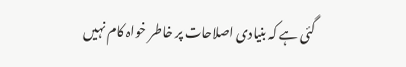گئی ہے کہ بنیادی اصلاحات پر خاطر خواہ کام نہیں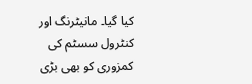کیا گیا۔ مانیٹرنگ اور کنٹرول سسٹم کی کمزوری کو بھی بڑی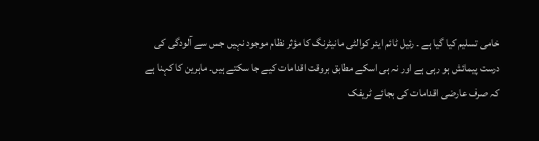خامی تسلیم کیا گیا ہے ۔ رئیل ٹائم ایئر کوالٹی مانیٹرنگ کا مؤثر نظام موجود نہیں جس سے آلودگی کی درست پیمائش ہو رہی ہے اور نہ ہی اسکے مطابق بروقت اقدامات کیے جا سکتے ہیں۔ ماہرین کا کہنا ہے کہ صرف عارضی اقدامات کی بجائے ٹریفک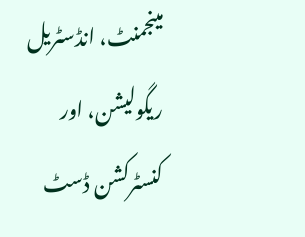مینجمنٹ، انڈسٹریل ریگولیشن، اور کنسٹرکشن ڈسٹ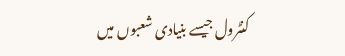کنٹرول جیسے بنیادی شعبوں میں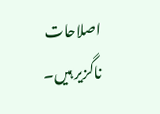اصلاحات ناگزیر ہیں۔